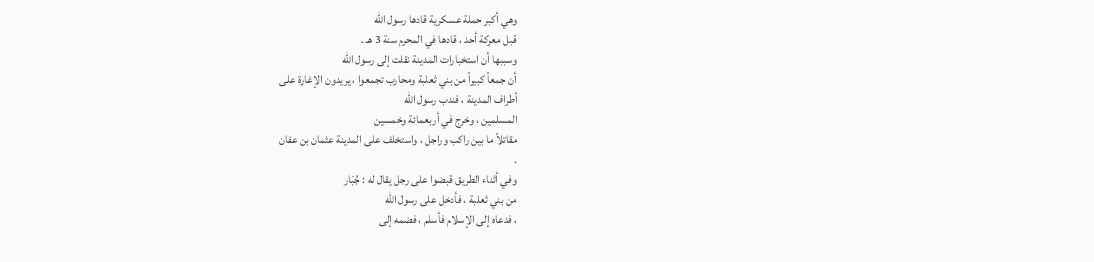وهي أكبر حملة عسكرية قادها رسول الله
قبل معركة أحد ، قادها في المحرم سنة 3 هـ .
وسببها أن استخبارات المدينة نقلت إلى رسول اللّه
أن جمعاً كبيراً من بني ثعلبة ومحارب تجمعوا ، يريدون الإغارة على
أطراف المدينة ، فندب رسول الله
المسلمين ، وخرج في أربعمائة وخمسين
مقاتلاً ما بين راكب وراجل ، واستخلف على المدينة عثمان بن عفان
.
وفي أثناء الطريق قبضوا على رجل يقال له : جُبَار
من بني ثعلبة ، فأدخل على رسول الله
، فدعاه إلى الإسلام فأسلم ، فضمه إلى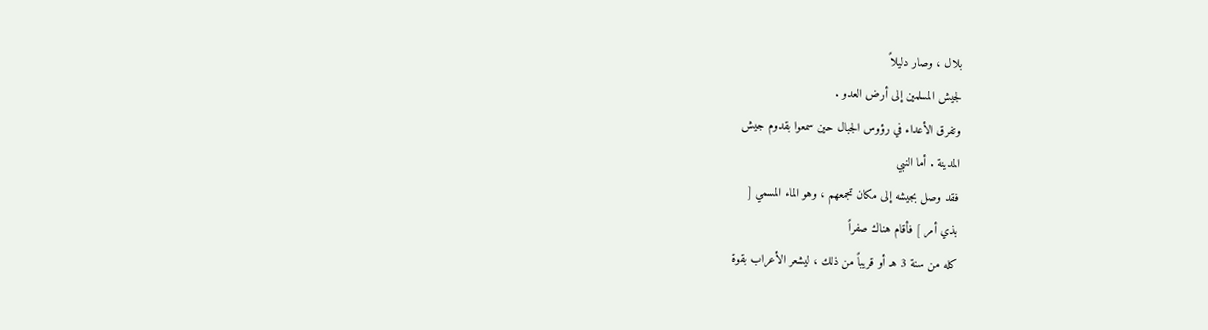بلال ، وصار دليلاً
لجيش المسلمين إلى أرض العدو .
وتفرق الأعداء في رؤوس الجبال حين سمعوا بقدوم جيش
المدينة . أما النبي
فقد وصل بجيشه إلى مكان تجمعهم ، وهو الماء المسمي [
بذي أمر ] فأقام هناك صفراً
كله من سنة 3 هـ أو قريباً من ذلك ، ليشعر الأعراب بقوة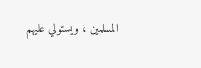المسلمين ، ويستولي عليهم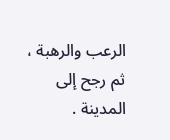الرعب والرهبة ، ثم رجح إلى المدينة .